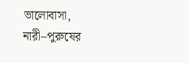ভালোবাসা, নারী–পুরুষের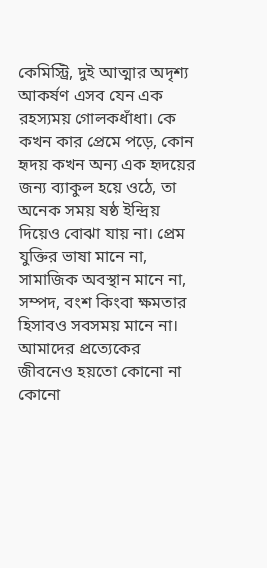কেমিস্ট্রি, দুই আত্মার অদৃশ্য আকর্ষণ এসব যেন এক রহস্যময় গোলকধাঁধা। কে কখন কার প্রেমে পড়ে, কোন হৃদয় কখন অন্য এক হৃদয়ের জন্য ব্যাকুল হয়ে ওঠে, তা অনেক সময় ষষ্ঠ ইন্দ্রিয় দিয়েও বোঝা যায় না। প্রেম যুক্তির ভাষা মানে না, সামাজিক অবস্থান মানে না, সম্পদ, বংশ কিংবা ক্ষমতার হিসাবও সবসময় মানে না। আমাদের প্রত্যেকের জীবনেও হয়তো কোনো না কোনো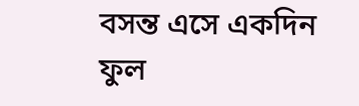বসন্ত এসে একদিন ফুল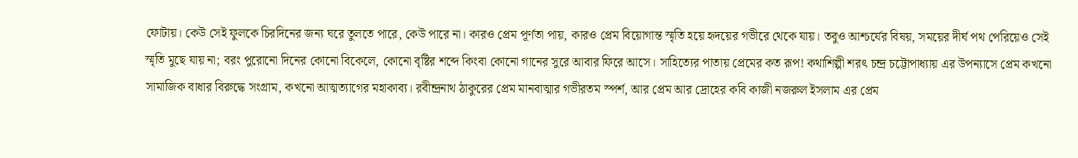ফোটায়। কেউ সেই ফুলকে চিরদিনের জন্য ঘরে তুলতে পারে, কেউ পারে না। কারও প্রেম পূর্ণতা পায়, কারও প্রেম বিয়োগান্ত স্মৃতি হয়ে হৃদয়ের গভীরে থেকে যায়। তবুও আশ্চর্যের বিষয়, সময়ের দীর্ঘ পথ পেরিয়েও সেই স্মৃতি মুছে যায় না; বরং পুরোনো দিনের কোনো বিকেলে, কোনো বৃষ্টির শব্দে কিংবা কোনো গানের সুরে আবার ফিরে আসে। সাহিত্যের পাতায় প্রেমের কত রূপ! কথাশিল্পী শরৎ চন্দ্র চট্টোপাধ্যায় এর উপন্যাসে প্রেম কখনো সামাজিক বাধার বিরুদ্ধে সংগ্রাম, কখনো আত্মত্যাগের মহাকাব্য। রবীন্দ্রনাথ ঠাকুরের প্রেম মানবাত্মার গভীরতম স্পর্শ, আর প্রেম আর দ্রোহের কবি কাজী নজরুল ইসলাম এর প্রেম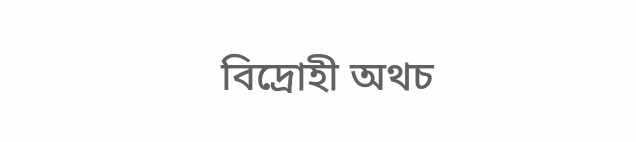বিদ্রোহী অথচ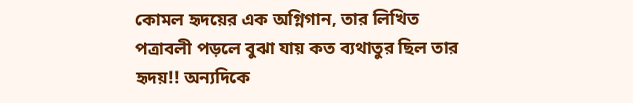কোমল হৃদয়ের এক অগ্নিগান, তার লিখিত পত্রাবলী পড়লে বুঝা যায় কত ব্যথাতুর ছিল তার হৃদয়!! অন্যদিকে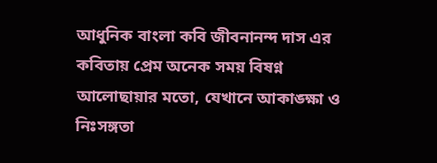আধুনিক বাংলা কবি জীবনানন্দ দাস এর কবিতায় প্রেম অনেক সময় বিষণ্ন আলোছায়ার মতো, যেখানে আকাঙ্ক্ষা ও নিঃসঙ্গতা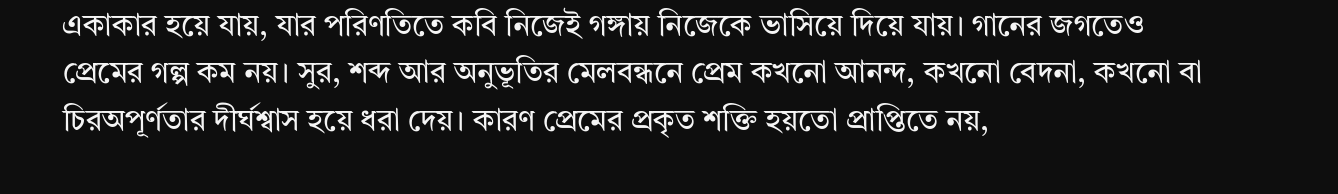একাকার হয়ে যায়, যার পরিণতিতে কবি নিজেই গঙ্গায় নিজেকে ভাসিয়ে দিয়ে যায়। গানের জগতেও প্রেমের গল্প কম নয়। সুর, শব্দ আর অনুভূতির মেলবন্ধনে প্রেম কখনো আনন্দ, কখনো বেদনা, কখনো বা চিরঅপূর্ণতার দীর্ঘশ্বাস হয়ে ধরা দেয়। কারণ প্রেমের প্রকৃত শক্তি হয়তো প্রাপ্তিতে নয়,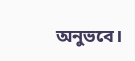অনুভবে।